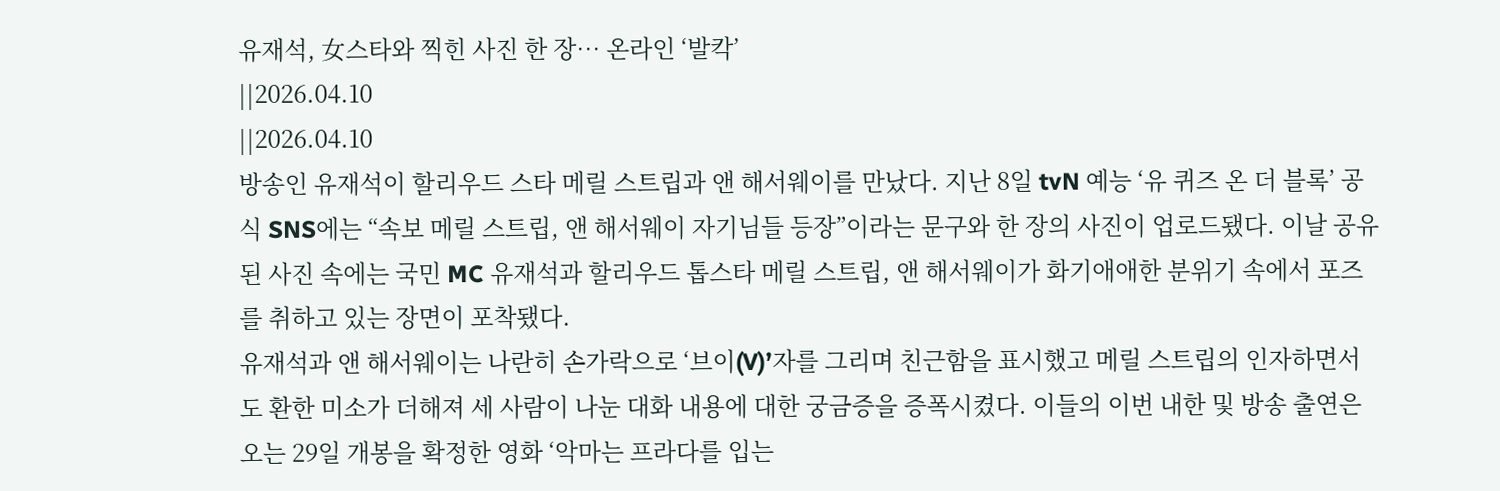유재석, 女스타와 찍힌 사진 한 장… 온라인 ‘발칵’
||2026.04.10
||2026.04.10
방송인 유재석이 할리우드 스타 메릴 스트립과 앤 해서웨이를 만났다. 지난 8일 tvN 예능 ‘유 퀴즈 온 더 블록’ 공식 SNS에는 “속보 메릴 스트립, 앤 해서웨이 자기님들 등장”이라는 문구와 한 장의 사진이 업로드됐다. 이날 공유된 사진 속에는 국민 MC 유재석과 할리우드 톱스타 메릴 스트립, 앤 해서웨이가 화기애애한 분위기 속에서 포즈를 취하고 있는 장면이 포착됐다.
유재석과 앤 해서웨이는 나란히 손가락으로 ‘브이(V)’자를 그리며 친근함을 표시했고 메릴 스트립의 인자하면서도 환한 미소가 더해져 세 사람이 나눈 대화 내용에 대한 궁금증을 증폭시켰다. 이들의 이번 내한 및 방송 출연은 오는 29일 개봉을 확정한 영화 ‘악마는 프라다를 입는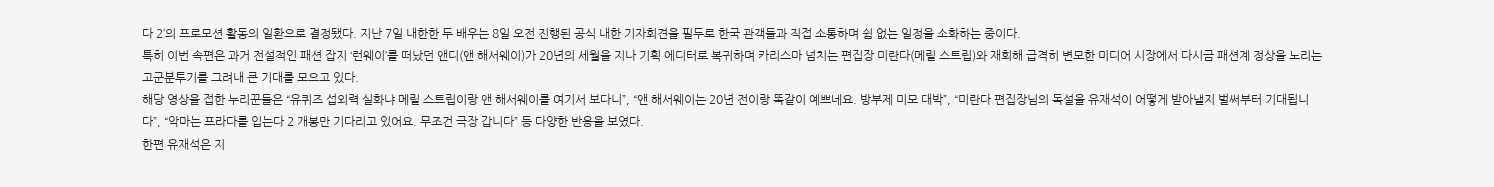다 2’의 프로모션 활동의 일환으로 결정됐다. 지난 7일 내한한 두 배우는 8일 오전 진행된 공식 내한 기자회견을 필두로 한국 관객들과 직접 소통하며 쉼 없는 일정을 소화하는 중이다.
특히 이번 속편은 과거 전설적인 패션 잡지 ‘런웨이’를 떠났던 앤디(앤 해서웨이)가 20년의 세월을 지나 기획 에디터로 복귀하며 카리스마 넘치는 편집장 미란다(메릴 스트립)와 재회해 급격히 변모한 미디어 시장에서 다시금 패션계 정상을 노리는 고군분투기를 그려내 큰 기대를 모으고 있다.
해당 영상을 접한 누리꾼들은 “유퀴즈 섭외력 실화냐 메릴 스트립이랑 앤 해서웨이를 여기서 보다니”, “앤 해서웨이는 20년 전이랑 똑같이 예쁘네요. 방부제 미모 대박”, “미란다 편집장님의 독설을 유재석이 어떻게 받아낼지 벌써부터 기대됩니다”, “악마는 프라다를 입는다 2 개봉만 기다리고 있어요. 무조건 극장 갑니다” 등 다양한 반응을 보였다.
한편 유재석은 지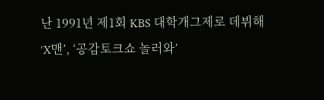난 1991년 제1회 KBS 대학개그제로 데뷔해 ‘X맨’, ‘공감토크쇼 놀러와’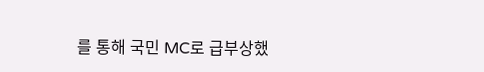를 통해 국민 MC로 급부상했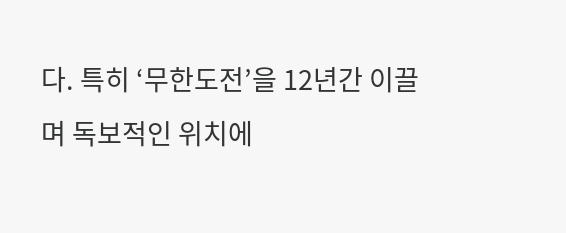다. 특히 ‘무한도전’을 12년간 이끌며 독보적인 위치에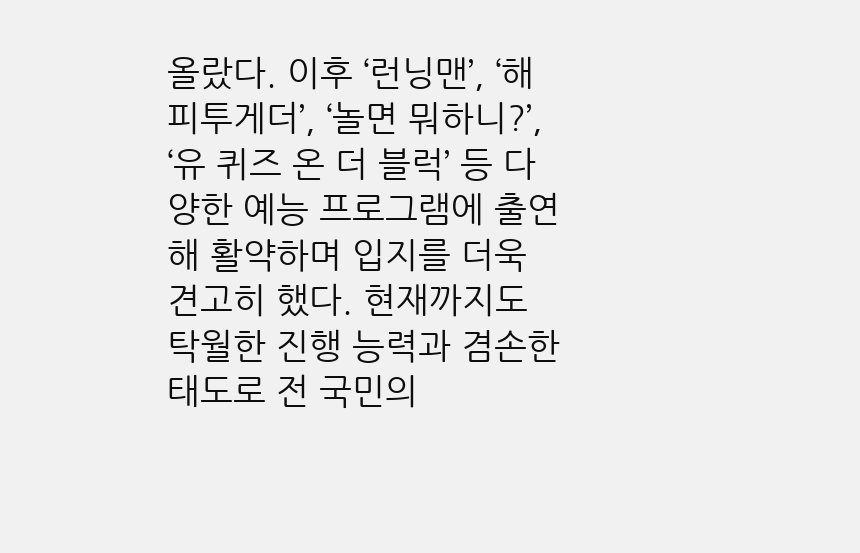올랐다. 이후 ‘런닝맨’, ‘해피투게더’, ‘놀면 뭐하니?’, ‘유 퀴즈 온 더 블럭’ 등 다양한 예능 프로그램에 출연해 활약하며 입지를 더욱 견고히 했다. 현재까지도 탁월한 진행 능력과 겸손한 태도로 전 국민의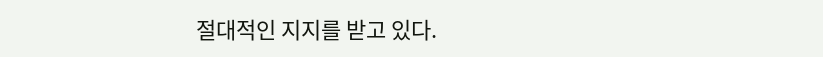절대적인 지지를 받고 있다.